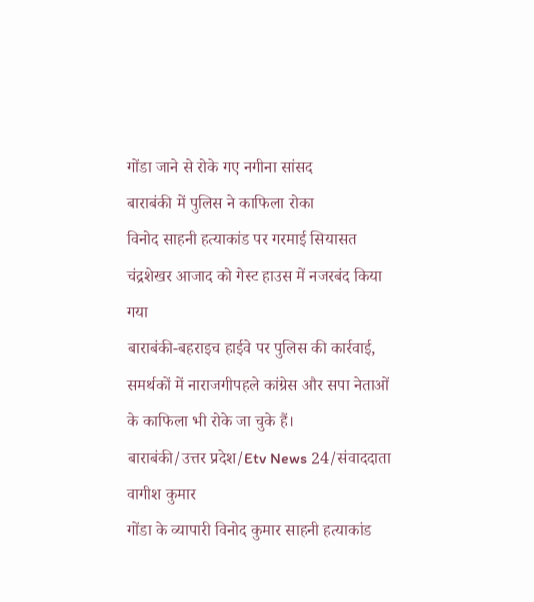गोंडा जाने से रोके गए नगीना सांसद
बाराबंकी में पुलिस ने काफिला रोका
विनोद साहनी हत्याकांड पर गरमाई सियासत
चंद्रशेखर आजाद को गेस्ट हाउस में नजरबंद किया गया
बाराबंकी-बहराइच हाईवे पर पुलिस की कार्रवाई, समर्थकों में नाराजगीपहले कांग्रेस और सपा नेताओं के काफिला भी रोके जा चुके हैं।
बाराबंकी/उत्तर प्रदेश/Etv News 24/संवाददाता वागीश कुमार
गोंडा के व्यापारी विनोद कुमार साहनी हत्याकांड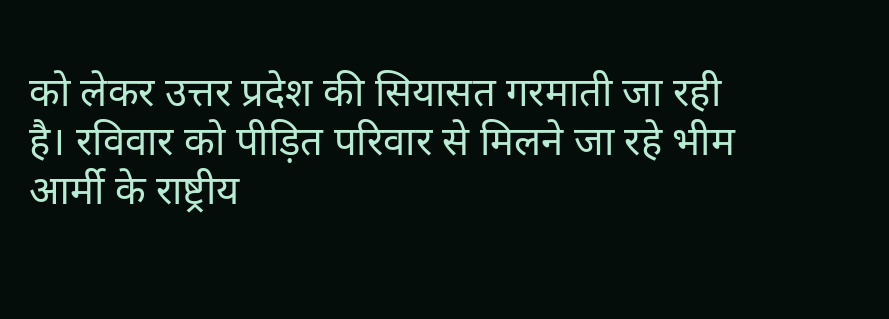को लेकर उत्तर प्रदेश की सियासत गरमाती जा रही है। रविवार को पीड़ित परिवार से मिलने जा रहे भीम आर्मी के राष्ट्रीय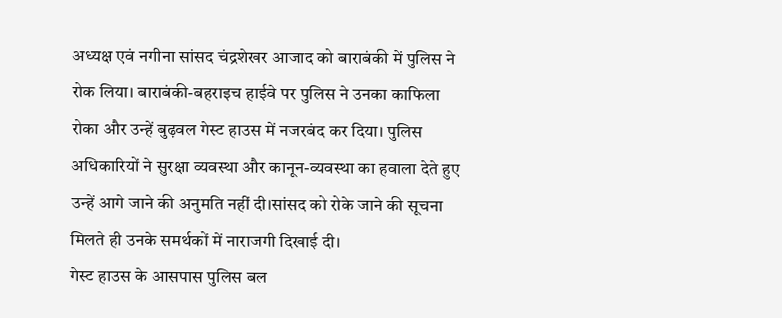अध्यक्ष एवं नगीना सांसद चंद्रशेखर आजाद को बाराबंकी में पुलिस ने रोक लिया। बाराबंकी-बहराइच हाईवे पर पुलिस ने उनका काफिला रोका और उन्हें बुढ़वल गेस्ट हाउस में नजरबंद कर दिया। पुलिस अधिकारियों ने सुरक्षा व्यवस्था और कानून-व्यवस्था का हवाला देते हुए उन्हें आगे जाने की अनुमति नहीं दी।सांसद को रोके जाने की सूचना मिलते ही उनके समर्थकों में नाराजगी दिखाई दी।
गेस्ट हाउस के आसपास पुलिस बल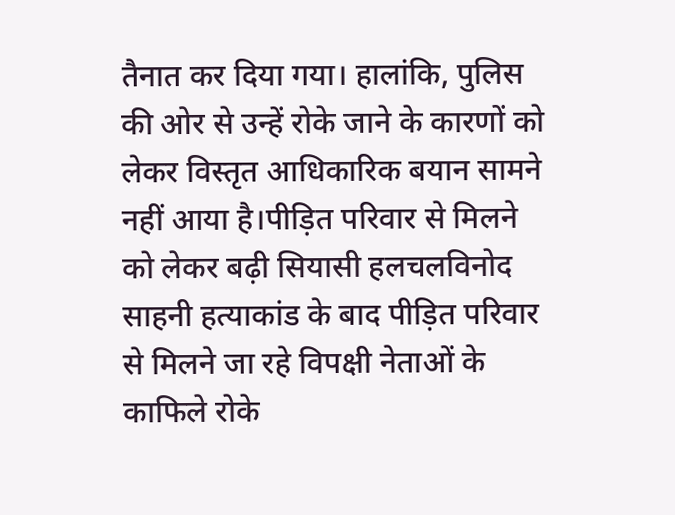तैनात कर दिया गया। हालांकि, पुलिस की ओर से उन्हें रोके जाने के कारणों को लेकर विस्तृत आधिकारिक बयान सामने नहीं आया है।पीड़ित परिवार से मिलने को लेकर बढ़ी सियासी हलचलविनोद साहनी हत्याकांड के बाद पीड़ित परिवार से मिलने जा रहे विपक्षी नेताओं के काफिले रोके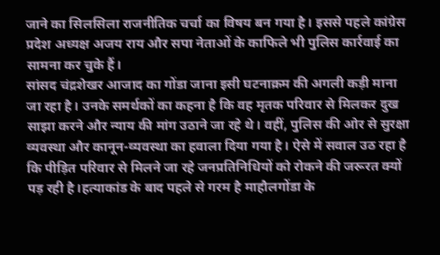जाने का सिलसिला राजनीतिक चर्चा का विषय बन गया है। इससे पहले कांग्रेस प्रदेश अध्यक्ष अजय राय और सपा नेताओं के काफिले भी पुलिस कार्रवाई का सामना कर चुके हैं।
सांसद चंद्रशेखर आजाद का गोंडा जाना इसी घटनाक्रम की अगली कड़ी माना जा रहा है। उनके समर्थकों का कहना है कि वह मृतक परिवार से मिलकर दुख साझा करने और न्याय की मांग उठाने जा रहे थे। वहीं, पुलिस की ओर से सुरक्षा व्यवस्था और कानून-व्यवस्था का हवाला दिया गया है। ऐसे में सवाल उठ रहा है कि पीड़ित परिवार से मिलने जा रहे जनप्रतिनिधियों को रोकने की जरूरत क्यों पड़ रही है।हत्याकांड के बाद पहले से गरम है माहौलगोंडा के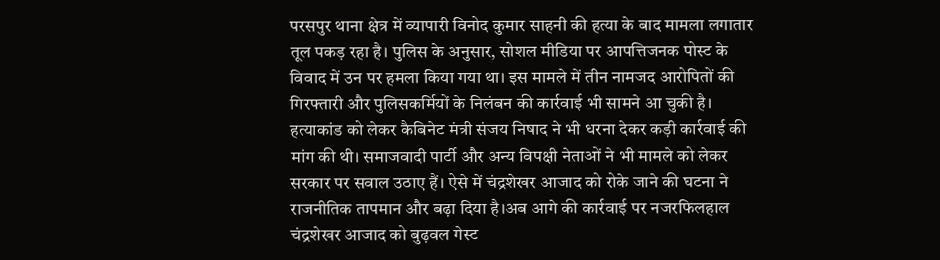परसपुर थाना क्षेत्र में व्यापारी विनोद कुमार साहनी की हत्या के बाद मामला लगातार तूल पकड़ रहा है। पुलिस के अनुसार, सोशल मीडिया पर आपत्तिजनक पोस्ट के विवाद में उन पर हमला किया गया था। इस मामले में तीन नामजद आरोपितों की गिरफ्तारी और पुलिसकर्मियों के निलंबन की कार्रवाई भी सामने आ चुकी है।
हत्याकांड को लेकर कैबिनेट मंत्री संजय निषाद ने भी धरना देकर कड़ी कार्रवाई की मांग की थी। समाजवादी पार्टी और अन्य विपक्षी नेताओं ने भी मामले को लेकर सरकार पर सवाल उठाए हैं। ऐसे में चंद्रशेखर आजाद को रोके जाने की घटना ने राजनीतिक तापमान और बढ़ा दिया है।अब आगे की कार्रवाई पर नजरफिलहाल चंद्रशेखर आजाद को बुढ़वल गेस्ट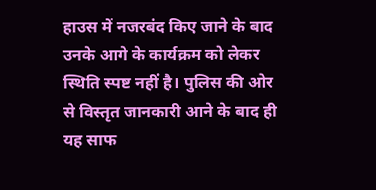हाउस में नजरबंद किए जाने के बाद उनके आगे के कार्यक्रम को लेकर स्थिति स्पष्ट नहीं है। पुलिस की ओर से विस्तृत जानकारी आने के बाद ही यह साफ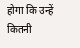होगा कि उन्हें कितनी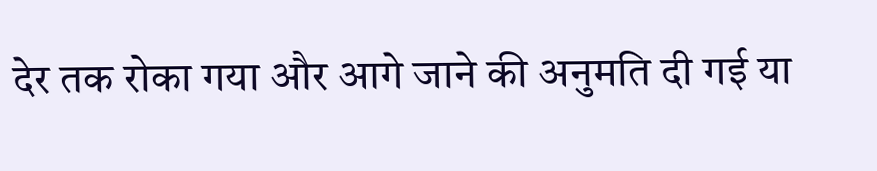देर तक रोका गया और आगे जाने की अनुमति दी गई या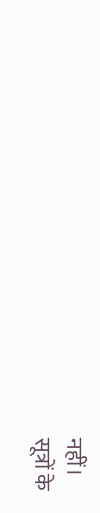नहीं।
सूत्रों के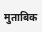मुताबिक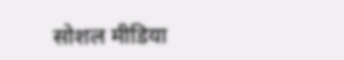सोशल मीडिया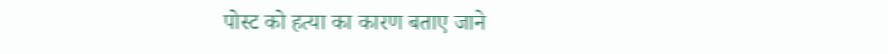पोस्ट को हत्या का कारण बताए जाने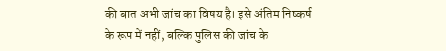की बात अभी जांच का विषय है। इसे अंतिम निष्कर्ष के रूप में नहीं, बल्कि पुलिस की जांच के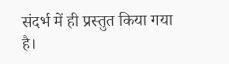संदर्भ में ही प्रस्तुत किया गया है।